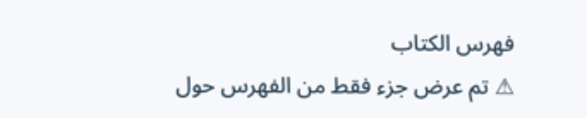فهرس الكتاب
⚠ تم عرض جزء فقط من الفهرس حول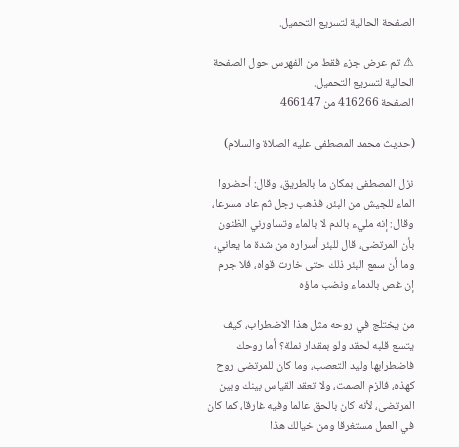الصفحة الحالية لتسريع التحميل.

⚠ تم عرض جزء فقط من الفهرس حول الصفحة الحالية لتسريع التحميل.
الصفحة 416266 من 466147

(حديث محمد المصطفى عليه الصلاة والسلام)

نزل المصطفى بمكان ما بالطريق، وقال: أحضروا الماء للجيش من البئر، فذهب رجل ثم عاد مسرعا، وقال: إنه مليء بالدم لا بالماء وتساورني الظنون بأن المرتضى، قال للبئر أسراره من شدة ما يعاني، وما أن سمع البئر ذلك حتى خارت قواه، فلا جرم إن غص بالدماء ونضب ماؤه

من يختلج في روحه مثل هذا الاضطراب، كيف يتسع قلبه لحقد ولو بمقدار نملة؟ أما روحك فاضطرابها وليد التعصب، وما كان للمرتضى روح كهذه، فالزم الصمت، ولا تعقد القياس بينك وبين المرتضى، لأنه كان بالحق عالما وفيه غارقا، كما كان في العمل مستغرقا ومن خيالك هذا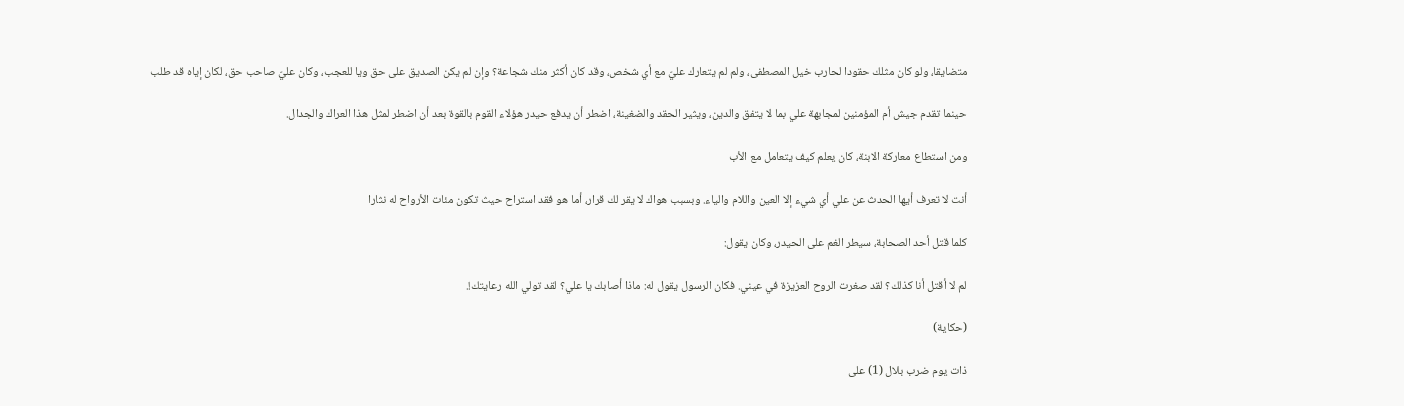متضايقا، ولو كان مثلك حقودا لحارب خيل المصطفى، ولم لم يتعارك عليّ مع أي شخص، وقد كان أكثر منك شجاعة؟ وإن لم يكن الصديق على حق ويا للعجب، وكان عليّ صاحب حق، لكان إياه قد طلب

حينما تقدم جيش أم المؤمنين لمجابهة علي بما لا يتفق والدين، ويثير الحقد والضغينة، اضطر أن يدفع حيدر هؤلاء القوم بالقوة بعد أن اضطر لمثل هذا العراك والجدال.

ومن استطاع معاركة الابنة، كان يعلم كيف يتعامل مع الأب

أنت لا تعرف أيها الحدث عن علي أي شيء إلا العين واللام والياء. وبسبب هواك لا يقر لك قرار، أما هو فقد استراح حيث تكون مئات الأرواح له نثارا

كلما قتل أحد الصحابة، سيطر الغم على الحيدر، وكان يقول:

لم لا أقتل أنا كذلك؟ لقد صغرت الروح العزيزة في عيني. فكان الرسول يقول له: ماذا أصابك يا علي؟ لقد تولي الله رعايتك!.

(حكاية)

ذات يوم ضرب بلال (1) على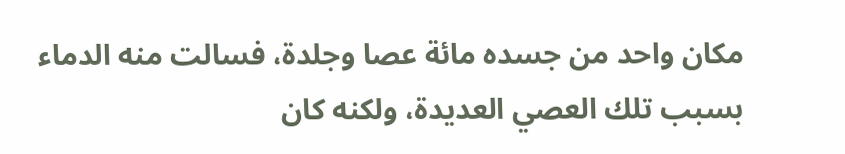مكان واحد من جسده مائة عصا وجلدة، فسالت منه الدماء بسبب تلك العصي العديدة، ولكنه كان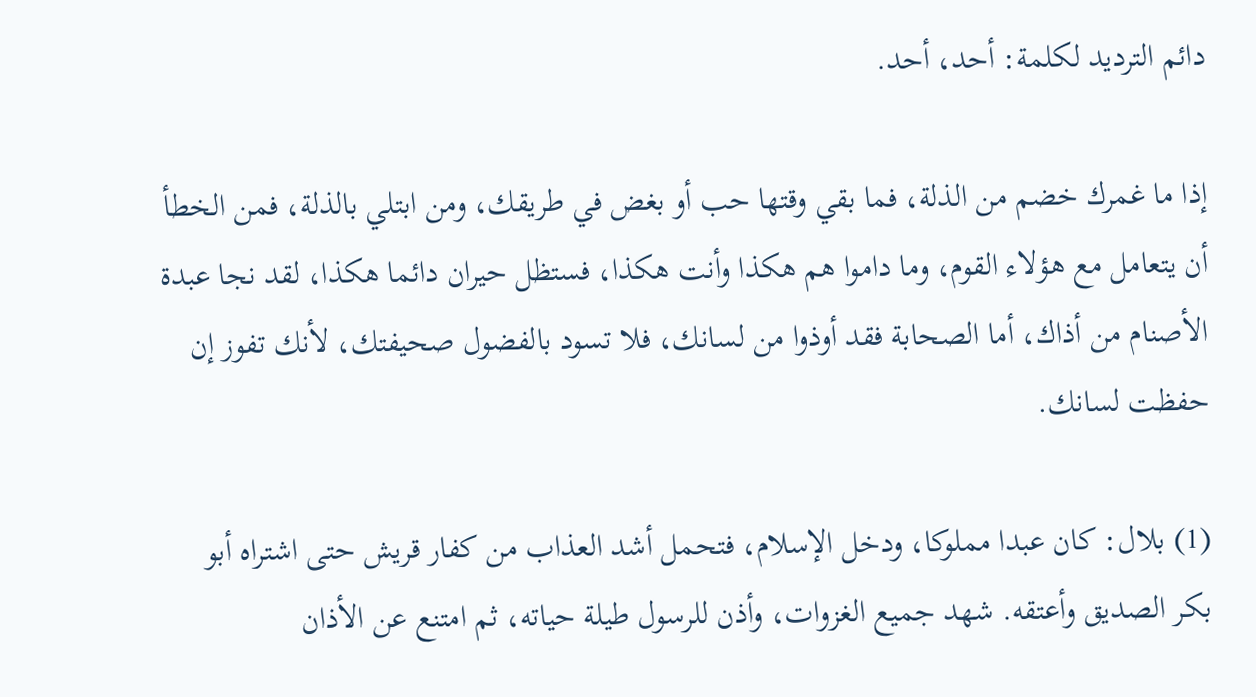دائم الترديد لكلمة: أحد، أحد.

إذا ما غمرك خضم من الذلة، فما بقي وقتها حب أو بغض في طريقك، ومن ابتلي بالذلة، فمن الخطأ أن يتعامل مع هؤلاء القوم، وما داموا هم هكذا وأنت هكذا، فستظل حيران دائما هكذا، لقد نجا عبدة الأصنام من أذاك، أما الصحابة فقد أوذوا من لسانك، فلا تسود بالفضول صحيفتك، لأنك تفوز إن حفظت لسانك.

(1) بلال: كان عبدا مملوكا، ودخل الإسلام، فتحمل أشد العذاب من كفار قريش حتى اشتراه أبو بكر الصديق وأعتقه. شهد جميع الغزوات، وأذن للرسول طيلة حياته، ثم امتنع عن الأذان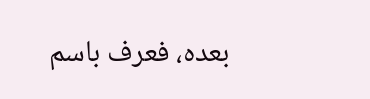بعده، فعرف باسم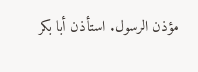مؤذن الرسول. استأذن أبا بكر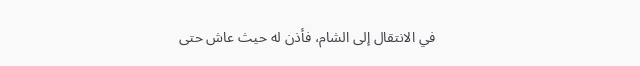في الانتقال إلى الشام، فأذن له حيث عاش حتى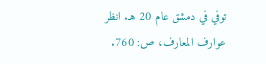توفي في دمشق عام 20 هـ. انظر عوارف المعارف، ص: 760.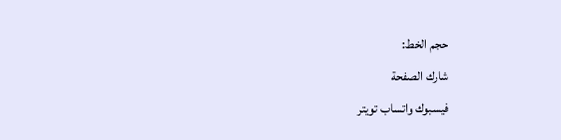حجم الخط:
شارك الصفحة
فيسبوك واتساب تويتر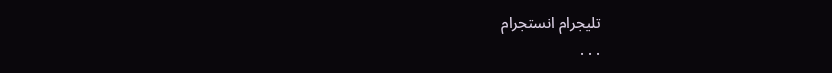تليجرام انستجرام
. . .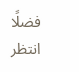فضلًا انتظر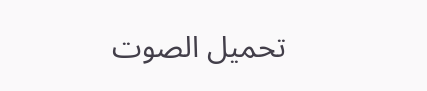تحميل الصوت